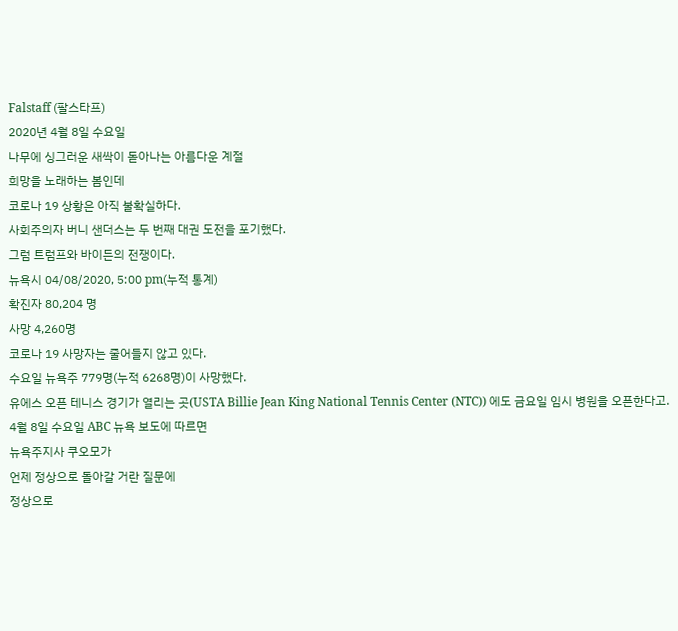Falstaff (팔스타프)
2020년 4월 8일 수요일
나무에 싱그러운 새싹이 돋아나는 아름다운 계절
희망을 노래하는 봄인데
코로나 19 상황은 아직 불확실하다.
사회주의자 버니 샌더스는 두 번째 대권 도전을 포기했다.
그럼 트럼프와 바이든의 전쟁이다.
뉴욕시 04/08/2020, 5:00 pm(누적 통계)
확진자 80,204 명
사망 4,260명
코로나 19 사망자는 줄어들지 않고 있다.
수요일 뉴욕주 779명(누적 6268명)이 사망했다.
유에스 오픈 테니스 경기가 열리는 곳(USTA Billie Jean King National Tennis Center (NTC)) 에도 금요일 임시 병원을 오픈한다고.
4월 8일 수요일 ABC 뉴욕 보도에 따르면
뉴욕주지사 쿠오모가
언제 정상으로 돌아갈 거란 질문에
정상으로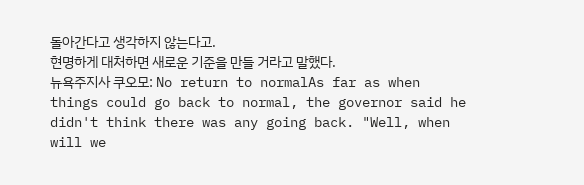돌아간다고 생각하지 않는다고.
현명하게 대처하면 새로운 기준을 만들 거라고 말했다.
뉴욕주지사 쿠오모: No return to normalAs far as when things could go back to normal, the governor said he didn't think there was any going back. "Well, when will we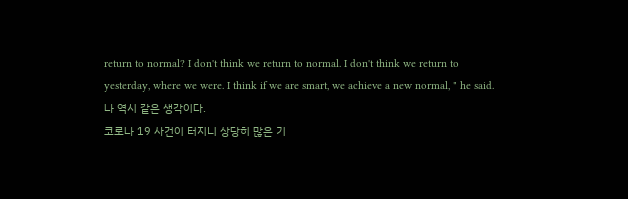return to normal? I don't think we return to normal. I don't think we return to yesterday, where we were. I think if we are smart, we achieve a new normal, " he said.
나 역시 같은 생각이다.
코로나 19 사건이 터지니 상당히 많은 기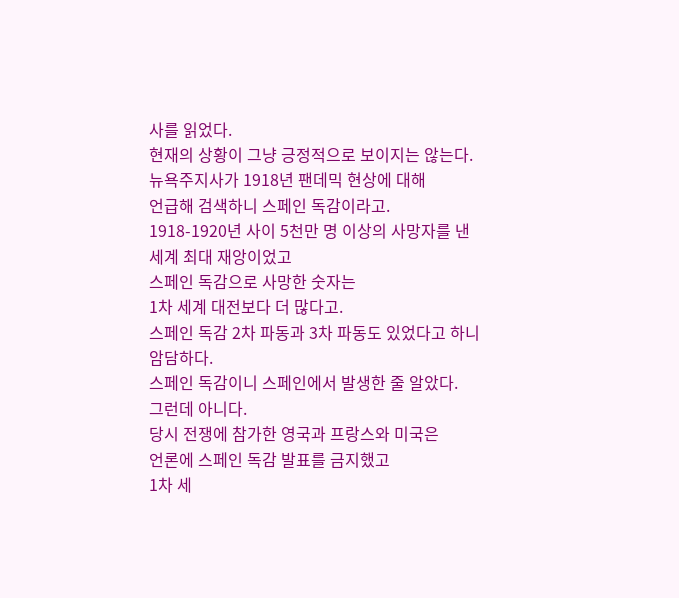사를 읽었다.
현재의 상황이 그냥 긍정적으로 보이지는 않는다.
뉴욕주지사가 1918년 팬데믹 현상에 대해
언급해 검색하니 스페인 독감이라고.
1918-1920년 사이 5천만 명 이상의 사망자를 낸
세계 최대 재앙이었고
스페인 독감으로 사망한 숫자는
1차 세계 대전보다 더 많다고.
스페인 독감 2차 파동과 3차 파동도 있었다고 하니
암담하다.
스페인 독감이니 스페인에서 발생한 줄 알았다.
그런데 아니다.
당시 전쟁에 참가한 영국과 프랑스와 미국은
언론에 스페인 독감 발표를 금지했고
1차 세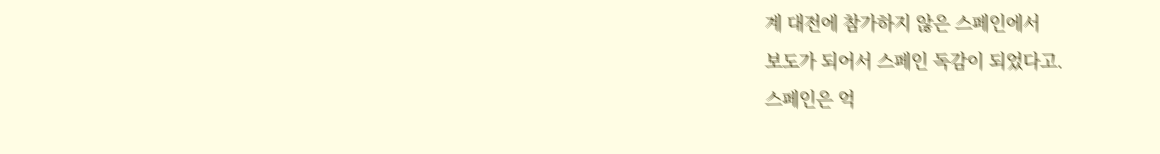계 대전에 참가하지 않은 스페인에서
보도가 되어서 스페인 독감이 되었다고.
스페인은 억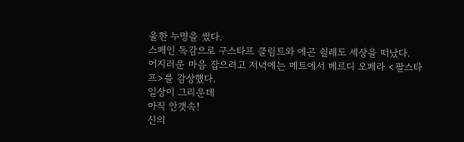울한 누명을 썼다.
스페인 독감으로 구스타프 클림트와 에곤 쉴레도 세상을 떠났다.
어지러운 마음 잡으려고 저녁에는 메트에서 베르디 오페라 <팔스타프>를 감상했다.
일상이 그리운데
아직 안갯속!
신의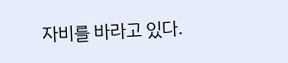자비를 바라고 있다.